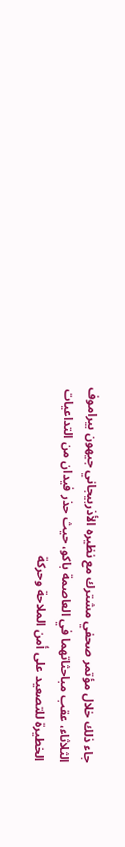جاء ذلك خلال مؤتمر صحفي مشترك مع نظيره الأذربيجاني جيهون بيراموف الثلاثاء، عقب مباحثاتهما في العاصمة باكو، حيث حذر فيدان من التداعيات الخطيرة للتصعيد على أمن الملاحة وحركة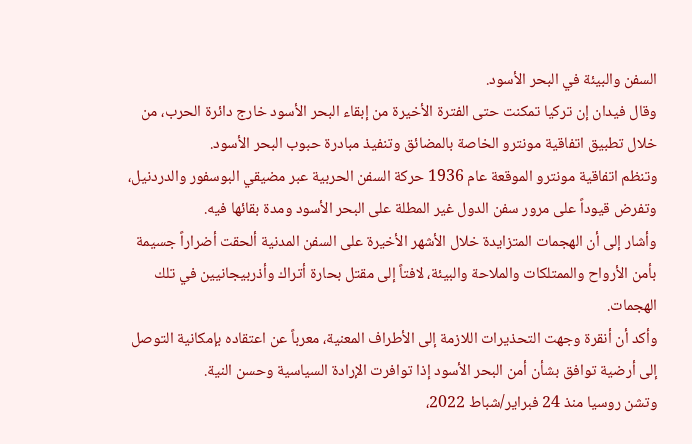السفن والبيئة في البحر الأسود.
وقال فيدان إن تركيا تمكنت حتى الفترة الأخيرة من إبقاء البحر الأسود خارج دائرة الحرب، من خلال تطبيق اتفاقية مونترو الخاصة بالمضائق وتنفيذ مبادرة حبوب البحر الأسود.
وتنظم اتفاقية مونترو الموقعة عام 1936 حركة السفن الحربية عبر مضيقي البوسفور والدردنيل، وتفرض قيوداً على مرور سفن الدول غير المطلة على البحر الأسود ومدة بقائها فيه.
وأشار إلى أن الهجمات المتزايدة خلال الأشهر الأخيرة على السفن المدنية ألحقت أضراراً جسيمة بأمن الأرواح والممتلكات والملاحة والبيئة، لافتاً إلى مقتل بحارة أتراك وأذربيجانيين في تلك الهجمات.
وأكد أن أنقرة وجهت التحذيرات اللازمة إلى الأطراف المعنية، معرباً عن اعتقاده بإمكانية التوصل إلى أرضية توافق بشأن أمن البحر الأسود إذا توافرت الإرادة السياسية وحسن النية.
وتشن روسيا منذ 24 فبراير/شباط 2022،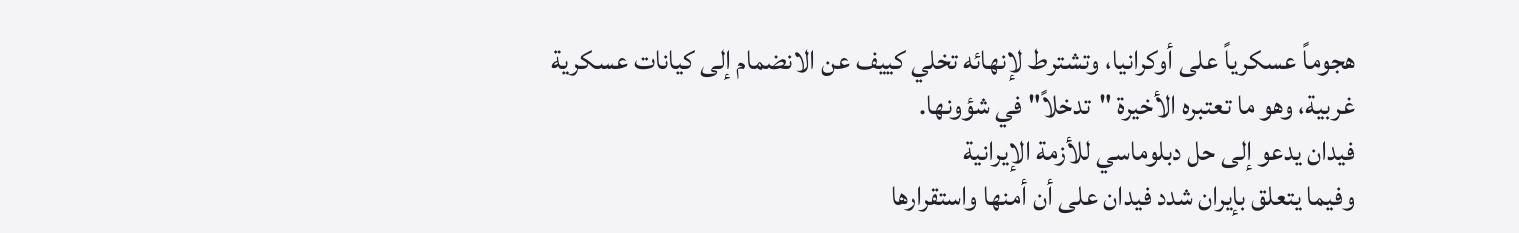هجوماً عسكرياً على أوكرانيا، وتشترط لإنهائه تخلي كييف عن الانضمام إلى كيانات عسكرية غربية، وهو ما تعتبره الأخيرة "تدخلاً" في شؤونها.
فيدان يدعو إلى حل دبلوماسي للأزمة الإيرانية
وفيما يتعلق بإيران شدد فيدان على أن أمنها واستقرارها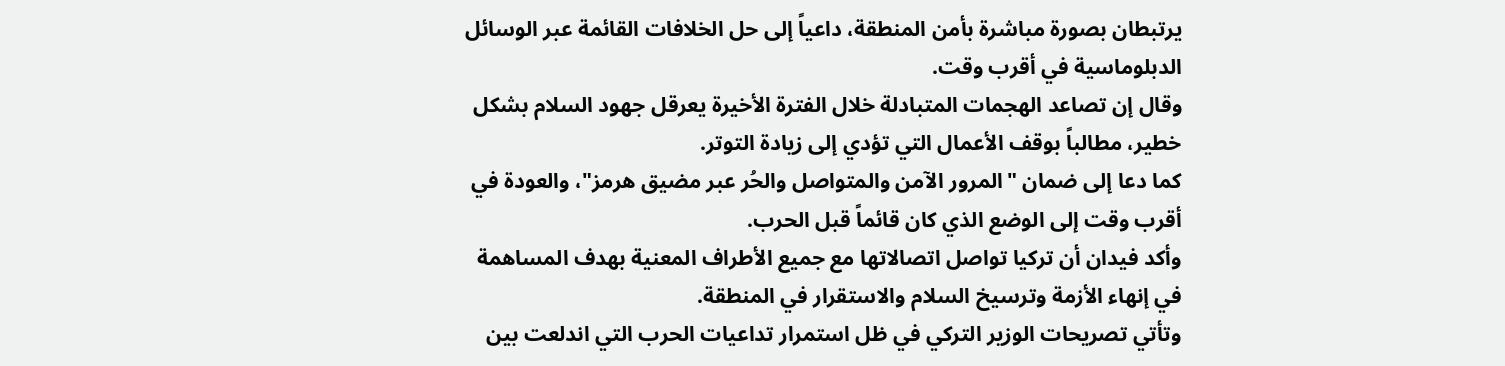يرتبطان بصورة مباشرة بأمن المنطقة، داعياً إلى حل الخلافات القائمة عبر الوسائل الدبلوماسية في أقرب وقت.
وقال إن تصاعد الهجمات المتبادلة خلال الفترة الأخيرة يعرقل جهود السلام بشكل خطير، مطالباً بوقف الأعمال التي تؤدي إلى زيادة التوتر.
كما دعا إلى ضمان "المرور الآمن والمتواصل والحُر عبر مضيق هرمز"، والعودة في أقرب وقت إلى الوضع الذي كان قائماً قبل الحرب.
وأكد فيدان أن تركيا تواصل اتصالاتها مع جميع الأطراف المعنية بهدف المساهمة في إنهاء الأزمة وترسيخ السلام والاستقرار في المنطقة.
وتأتي تصريحات الوزير التركي في ظل استمرار تداعيات الحرب التي اندلعت بين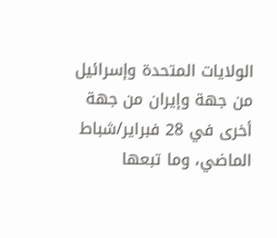الولايات المتحدة وإسرائيل من جهة وإيران من جهة أخرى في 28 فبراير/شباط الماضي، وما تبعها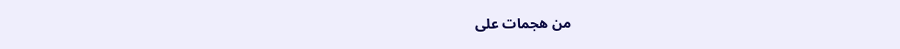من هجمات على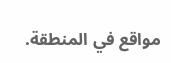مواقع في المنطقة.